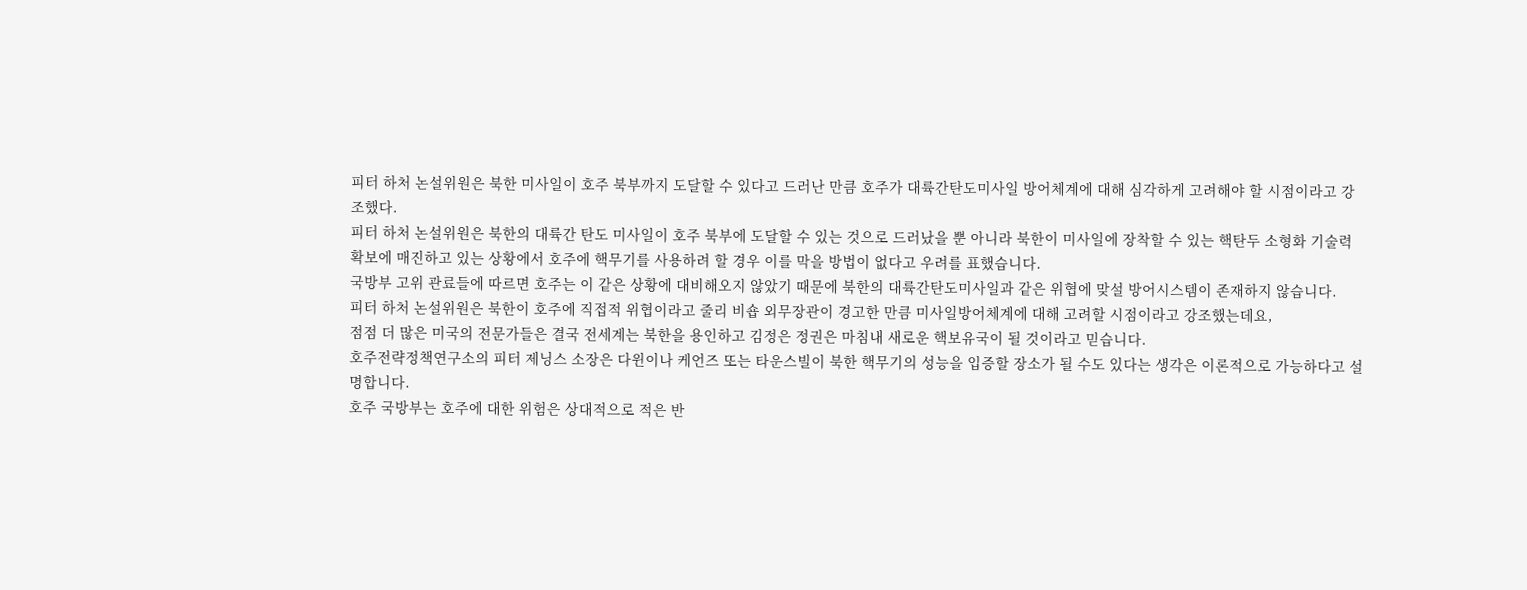피터 하처 논설위원은 북한 미사일이 호주 북부까지 도달할 수 있다고 드러난 만큼 호주가 대륙간탄도미사일 방어체계에 대해 심각하게 고려해야 할 시점이라고 강조했다.
피터 하처 논설위원은 북한의 대륙간 탄도 미사일이 호주 북부에 도달할 수 있는 것으로 드러났을 뿐 아니라 북한이 미사일에 장착할 수 있는 핵탄두 소형화 기술력 확보에 매진하고 있는 상황에서 호주에 핵무기를 사용하려 할 경우 이를 막을 방법이 없다고 우려를 표했습니다.
국방부 고위 관료들에 따르면 호주는 이 같은 상황에 대비해오지 않았기 때문에 북한의 대륙간탄도미사일과 같은 위협에 맞설 방어시스템이 존재하지 않습니다.
피터 하처 논설위원은 북한이 호주에 직접적 위협이라고 줄리 비숍 외무장관이 경고한 만큼 미사일방어체계에 대해 고려할 시점이라고 강조했는데요,
점점 더 많은 미국의 전문가들은 결국 전세계는 북한을 용인하고 김정은 정권은 마침내 새로운 핵보유국이 될 것이라고 믿습니다.
호주전략정책연구소의 피터 제닝스 소장은 다윈이나 케언즈 또는 타운스빌이 북한 핵무기의 성능을 입증할 장소가 될 수도 있다는 생각은 이론적으로 가능하다고 설명합니다.
호주 국방부는 호주에 대한 위험은 상대적으로 적은 반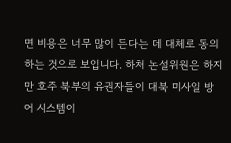면 비용은 너무 많이 든다는 데 대체로 동의하는 것으로 보입니다. 하처 논설위원은 하지만 호주 북부의 유권자들이 대북 미사일 방어 시스템이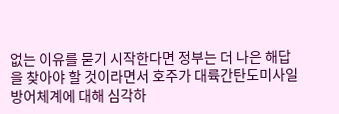없는 이유를 묻기 시작한다면 정부는 더 나은 해답을 찾아야 할 것이라면서 호주가 대륙간탄도미사일 방어체계에 대해 심각하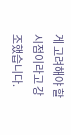게 고려해야 할 시점이라고 강조했습니다.